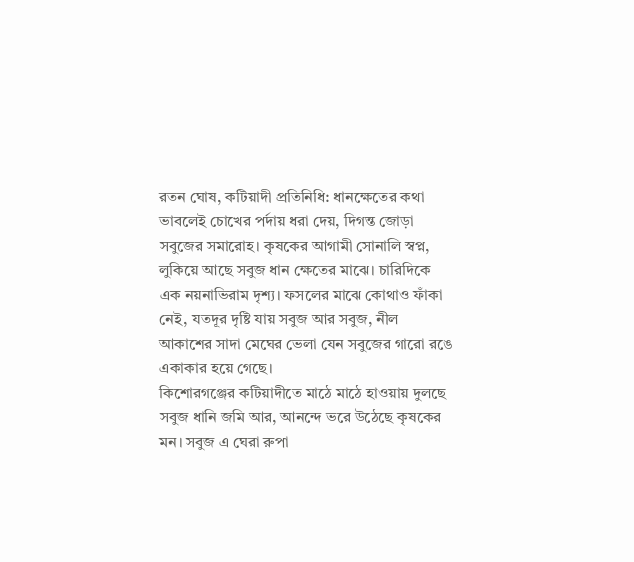রতন ঘোষ, কটিয়াদী প্রতিনিধি: ধানক্ষেতের কথা ভাবলেই চোখের পর্দায় ধরা দেয়, দিগন্ত জোড়া সবুজের সমারোহ। কৃষকের আগামী সোনালি স্বপ্ন, লুকিয়ে আছে সবুজ ধান ক্ষেতের মাঝে। চারিদিকে এক নয়নাভিরাম দৃশ্য। ফসলের মাঝে কোথাও ফাঁকা নেই, যতদূর দৃষ্টি যায় সবুজ আর সবুজ, নীল আকাশের সাদা মেঘের ভেলা যেন সবুজের গারো রঙে একাকার হয়ে গেছে।
কিশোরগঞ্জের কটিয়াদীতে মাঠে মাঠে হাওয়ায় দুলছে সবুজ ধানি জমি আর, আনন্দে ভরে উঠেছে কৃষকের মন। সবুজ এ ঘেরা রুপা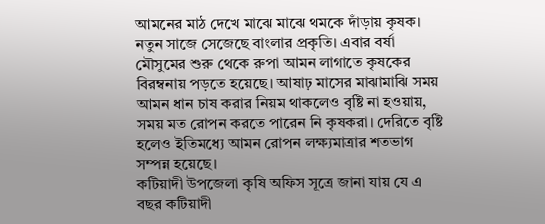আমনের মাঠ দেখে মাঝে মাঝে থমকে দাঁড়ায় কৃষক। নতুন সাজে সেজেছে বাংলার প্রকৃতি। এবার বর্ষা মৌসুমের শুরু থেকে রুপা আমন লাগাতে কৃষকের বিরম্বনায় পড়তে হয়েছে। আষাঢ় মাসের মাঝামাঝি সময় আমন ধান চাষ করার নিয়ম থাকলেও বৃষ্টি না হওয়ায়, সময় মত রোপন করতে পারেন নি কৃষকরা। দেরিতে বৃষ্টি হলেও ইতিমধ্যে আমন রোপন লক্ষ্যমাত্রার শতভাগ সম্পন্ন হয়েছে।
কটিয়াদী উপজেলা কৃষি অফিস সূত্রে জানা যায় যে এ বছর কটিয়াদী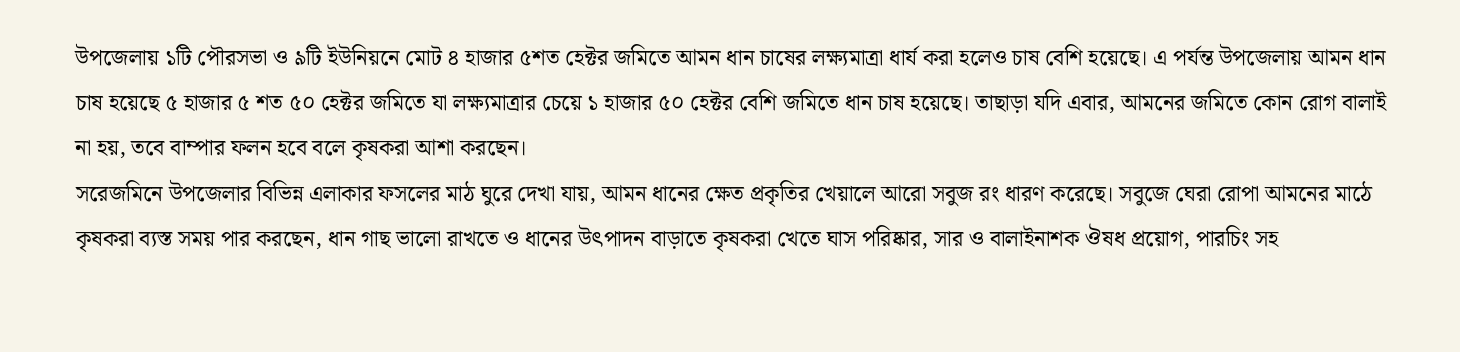উপজেলায় ১টি পৌরসভা ও ৯টি ইউনিয়নে মোট ৪ হাজার ৫শত হেক্টর জমিতে আমন ধান চাষের লক্ষ্যমাত্রা ধার্য করা হলেও চাষ বেশি হয়েছে। এ পর্যন্ত উপজেলায় আমন ধান চাষ হয়েছে ৫ হাজার ৫ শত ৫০ হেক্টর জমিতে যা লক্ষ্যমাত্রার চেয়ে ১ হাজার ৫০ হেক্টর বেশি জমিতে ধান চাষ হয়েছে। তাছাড়া যদি এবার, আমনের জমিতে কোন রোগ বালাই না হয়, তবে বাম্পার ফলন হবে বলে কৃষকরা আশা করছেন।
সরেজমিনে উপজেলার বিভিন্ন এলাকার ফসলের মাঠ ঘুরে দেখা যায়, আমন ধানের ক্ষেত প্রকৃতির খেয়ালে আরো সবুজ রং ধারণ করেছে। সবুজে ঘেরা রোপা আমনের মাঠে কৃষকরা ব্যস্ত সময় পার করছেন, ধান গাছ ভালো রাখতে ও ধানের উৎপাদন বাড়াতে কৃষকরা খেতে ঘাস পরিষ্কার, সার ও বালাইনাশক ঔষধ প্রয়োগ, পারচিং সহ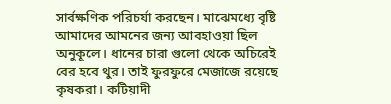সার্বক্ষণিক পরিচর্যা করছেন। মাঝেমধ্যে বৃষ্টি আমাদের আমনের জন্য আবহাওয়া ছিল অনুকূলে। ধানের চারা গুলো থেকে অচিরেই বের হবে থুর। তাই ফুরফুরে মেজাজে রয়েছে কৃষকরা। কটিয়াদী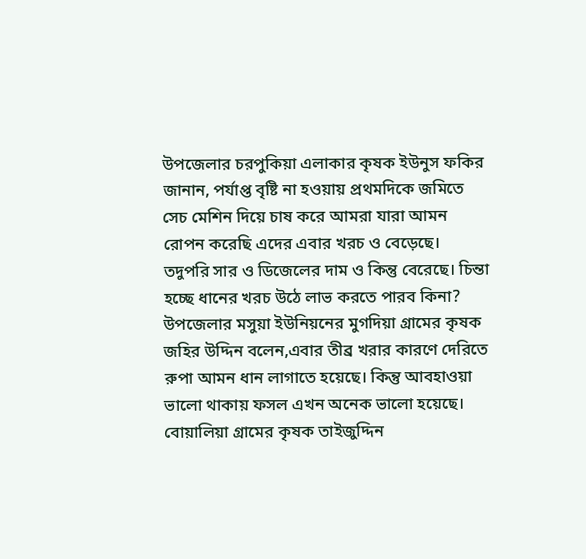উপজেলার চরপুকিয়া এলাকার কৃষক ইউনুস ফকির জানান, পর্যাপ্ত বৃষ্টি না হওয়ায় প্রথমদিকে জমিতে সেচ মেশিন দিয়ে চাষ করে আমরা যারা আমন রোপন করেছি এদের এবার খরচ ও বেড়েছে। তদুপরি সার ও ডিজেলের দাম ও কিন্তু বেরেছে। চিন্তা হচ্ছে ধানের খরচ উঠে লাভ করতে পারব কিনা? উপজেলার মসুয়া ইউনিয়নের মুগদিয়া গ্রামের কৃষক জহির উদ্দিন বলেন,এবার তীব্র খরার কারণে দেরিতে রুপা আমন ধান লাগাতে হয়েছে। কিন্তু আবহাওয়া ভালো থাকায় ফসল এখন অনেক ভালো হয়েছে। বোয়ালিয়া গ্রামের কৃষক তাইজুদ্দিন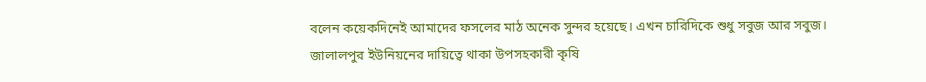বলেন কয়েকদিনেই আমাদের ফসলের মাঠ অনেক সুন্দর হয়েছে। এখন চারিদিকে শুধু সবুজ আর সবুজ।
জালালপুর ইউনিয়নের দায়িত্বে থাকা উপসহকারী কৃষি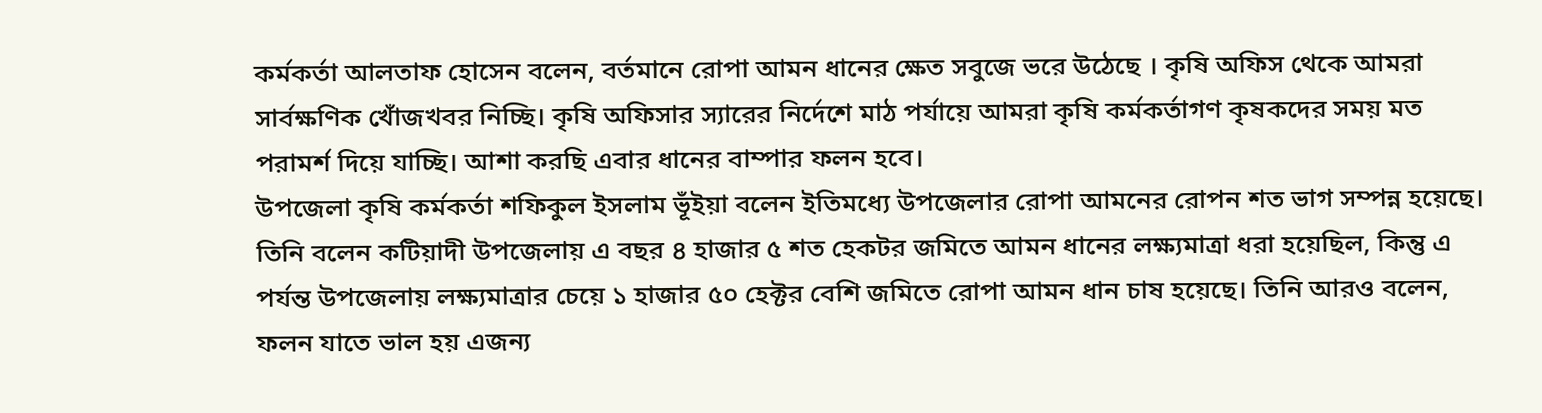কর্মকর্তা আলতাফ হোসেন বলেন, বর্তমানে রোপা আমন ধানের ক্ষেত সবুজে ভরে উঠেছে । কৃষি অফিস থেকে আমরা সার্বক্ষণিক খোঁজখবর নিচ্ছি। কৃষি অফিসার স্যারের নির্দেশে মাঠ পর্যায়ে আমরা কৃষি কর্মকর্তাগণ কৃষকদের সময় মত পরামর্শ দিয়ে যাচ্ছি। আশা করছি এবার ধানের বাম্পার ফলন হবে।
উপজেলা কৃষি কর্মকর্তা শফিকুল ইসলাম ভূঁইয়া বলেন ইতিমধ্যে উপজেলার রোপা আমনের রোপন শত ভাগ সম্পন্ন হয়েছে। তিনি বলেন কটিয়াদী উপজেলায় এ বছর ৪ হাজার ৫ শত হেকটর জমিতে আমন ধানের লক্ষ্যমাত্রা ধরা হয়েছিল, কিন্তু এ পর্যন্ত উপজেলায় লক্ষ্যমাত্রার চেয়ে ১ হাজার ৫০ হেক্টর বেশি জমিতে রোপা আমন ধান চাষ হয়েছে। তিনি আরও বলেন, ফলন যাতে ভাল হয় এজন্য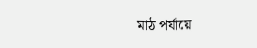মাঠ পর্যায়ে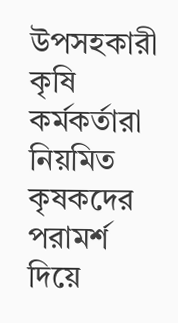উপসহকারী কৃষি কর্মকর্তারা নিয়মিত কৃষকদের পরামর্শ দিয়ে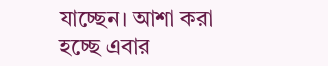যাচ্ছেন। আশা করা হচ্ছে এবার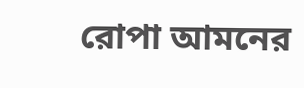রোপা আমনের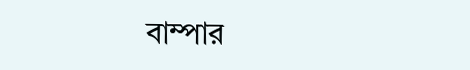বাম্পার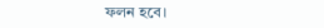ফলন হবে।